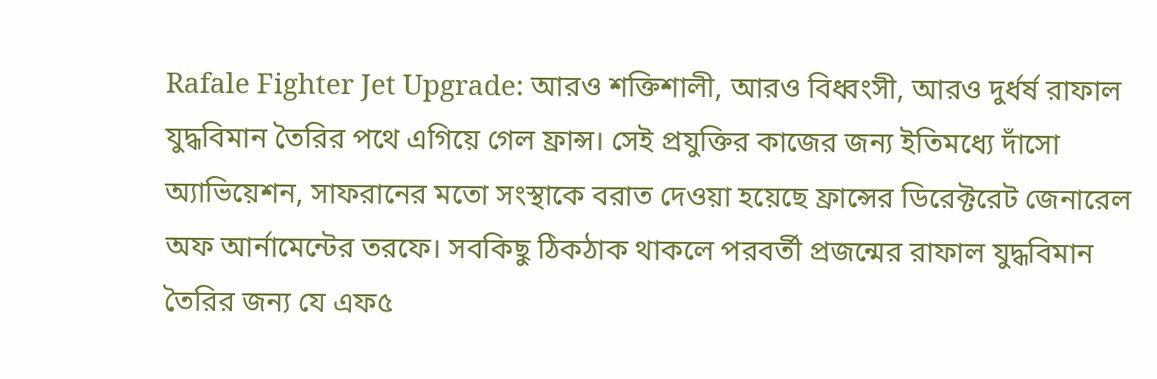Rafale Fighter Jet Upgrade: আরও শক্তিশালী, আরও বিধ্বংসী, আরও দুর্ধর্ষ রাফাল যুদ্ধবিমান তৈরির পথে এগিয়ে গেল ফ্রান্স। সেই প্রযুক্তির কাজের জন্য ইতিমধ্যে দাঁসো অ্যাভিয়েশন, সাফরানের মতো সংস্থাকে বরাত দেওয়া হয়েছে ফ্রান্সের ডিরেক্টরেট জেনারেল অফ আর্নামেন্টের তরফে। সবকিছু ঠিকঠাক থাকলে পরবর্তী প্রজন্মের রাফাল যুদ্ধবিমান তৈরির জন্য যে এফ৫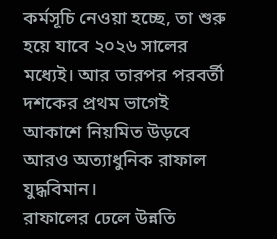কর্মসূচি নেওয়া হচ্ছে, তা শুরু হয়ে যাবে ২০২৬ সালের মধ্যেই। আর তারপর পরবর্তী দশকের প্রথম ভাগেই আকাশে নিয়মিত উড়বে আরও অত্যাধুনিক রাফাল যুদ্ধবিমান।
রাফালের ঢেলে উন্নতি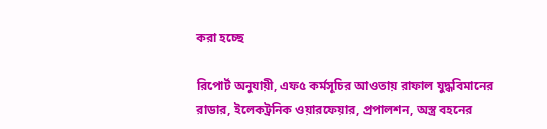করা হচ্ছে

রিপোর্ট অনুযায়ী, এফ৫ কর্মসূচির আওতায় রাফাল যুদ্ধবিমানের রাডার, ইলেকট্রনিক ওয়ারফেয়ার, প্রপালশন, অস্ত্র বহনের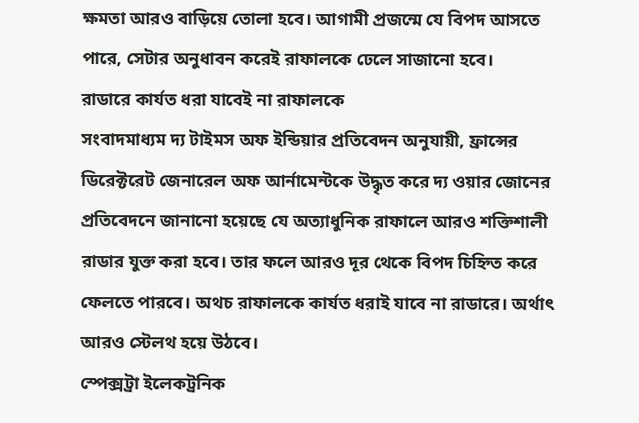ক্ষমতা আরও বাড়িয়ে তোলা হবে। আগামী প্রজন্মে যে বিপদ আসতে পারে, সেটার অনুধাবন করেই রাফালকে ঢেলে সাজানো হবে।
রাডারে কার্যত ধরা যাবেই না রাফালকে
সংবাদমাধ্যম দ্য টাইমস অফ ইন্ডিয়ার প্রতিবেদন অনুযায়ী, ফ্রান্সের ডিরেক্টরেট জেনারেল অফ আর্নামেন্টকে উদ্ধৃত করে দ্য ওয়ার জোনের প্রতিবেদনে জানানো হয়েছে যে অত্যাধুনিক রাফালে আরও শক্তিশালী রাডার যুক্ত করা হবে। তার ফলে আরও দূর থেকে বিপদ চিহ্নিত করে ফেলতে পারবে। অথচ রাফালকে কার্যত ধরাই যাবে না রাডারে। অর্থাৎ আরও স্টেলথ হয়ে উঠবে।
স্পেক্সট্রা ইলেকট্রনিক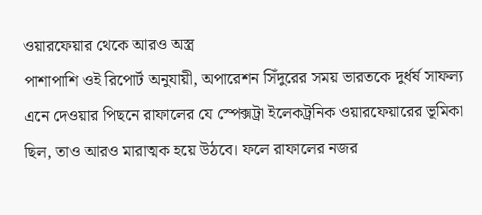ওয়ারফেয়ার থেকে আরও অস্ত্র
পাশাপাশি ওই রিপোর্ট অনুযায়ী, অপারেশন সিঁদুরের সময় ভারতকে দুর্ধর্ষ সাফল্য এনে দেওয়ার পিছনে রাফালের যে স্পেক্সট্রা ইলেকট্রনিক ওয়ারফেয়ারের ভূমিকা ছিল, তাও আরও মারাত্মক হয়ে উঠবে। ফলে রাফালের নজর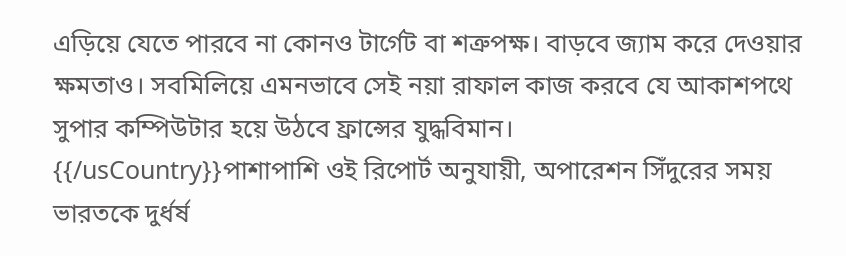এড়িয়ে যেতে পারবে না কোনও টার্গেট বা শত্রুপক্ষ। বাড়বে জ্যাম করে দেওয়ার ক্ষমতাও। সবমিলিয়ে এমনভাবে সেই নয়া রাফাল কাজ করবে যে আকাশপথে সুপার কম্পিউটার হয়ে উঠবে ফ্রান্সের যুদ্ধবিমান।
{{/usCountry}}পাশাপাশি ওই রিপোর্ট অনুযায়ী, অপারেশন সিঁদুরের সময় ভারতকে দুর্ধর্ষ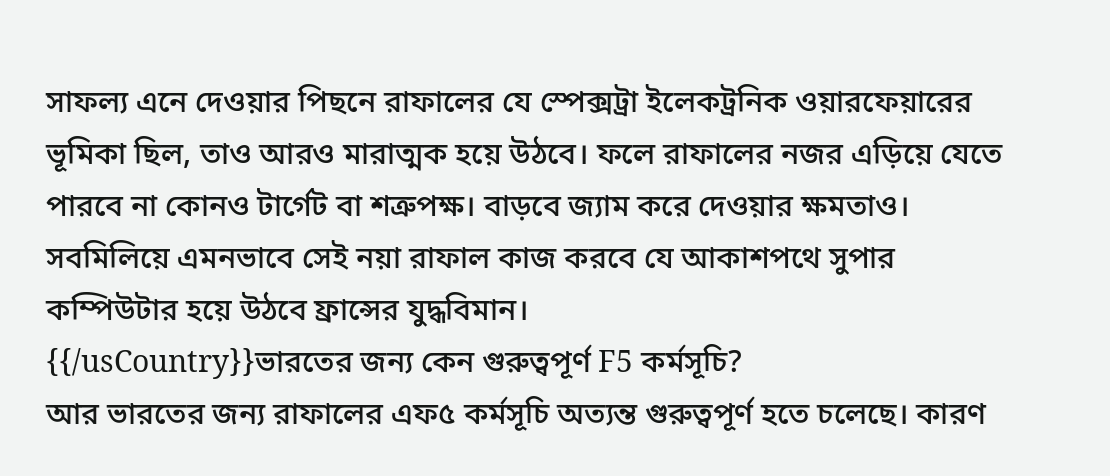সাফল্য এনে দেওয়ার পিছনে রাফালের যে স্পেক্সট্রা ইলেকট্রনিক ওয়ারফেয়ারের ভূমিকা ছিল, তাও আরও মারাত্মক হয়ে উঠবে। ফলে রাফালের নজর এড়িয়ে যেতে পারবে না কোনও টার্গেট বা শত্রুপক্ষ। বাড়বে জ্যাম করে দেওয়ার ক্ষমতাও। সবমিলিয়ে এমনভাবে সেই নয়া রাফাল কাজ করবে যে আকাশপথে সুপার কম্পিউটার হয়ে উঠবে ফ্রান্সের যুদ্ধবিমান।
{{/usCountry}}ভারতের জন্য কেন গুরুত্বপূর্ণ F5 কর্মসূচি?
আর ভারতের জন্য রাফালের এফ৫ কর্মসূচি অত্যন্ত গুরুত্বপূর্ণ হতে চলেছে। কারণ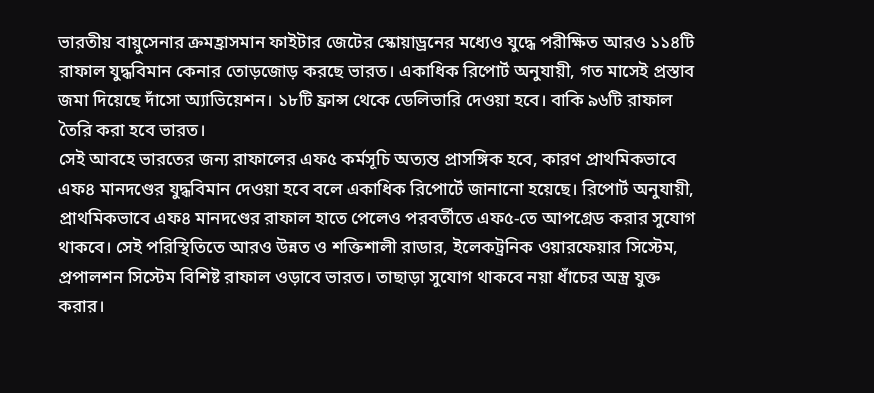ভারতীয় বায়ুসেনার ক্রমহ্রাসমান ফাইটার জেটের স্কোয়াড্রনের মধ্যেও যুদ্ধে পরীক্ষিত আরও ১১৪টি রাফাল যুদ্ধবিমান কেনার তোড়জোড় করছে ভারত। একাধিক রিপোর্ট অনুযায়ী, গত মাসেই প্রস্তাব জমা দিয়েছে দাঁসো অ্যাভিয়েশন। ১৮টি ফ্রান্স থেকে ডেলিভারি দেওয়া হবে। বাকি ৯৬টি রাফাল তৈরি করা হবে ভারত।
সেই আবহে ভারতের জন্য রাফালের এফ৫ কর্মসূচি অত্যন্ত প্রাসঙ্গিক হবে, কারণ প্রাথমিকভাবে এফ৪ মানদণ্ডের যুদ্ধবিমান দেওয়া হবে বলে একাধিক রিপোর্টে জানানো হয়েছে। রিপোর্ট অনুযায়ী, প্রাথমিকভাবে এফ৪ মানদণ্ডের রাফাল হাতে পেলেও পরবর্তীতে এফ৫-তে আপগ্রেড করার সুযোগ থাকবে। সেই পরিস্থিতিতে আরও উন্নত ও শক্তিশালী রাডার, ইলেকট্রনিক ওয়ারফেয়ার সিস্টেম, প্রপালশন সিস্টেম বিশিষ্ট রাফাল ওড়াবে ভারত। তাছাড়া সুযোগ থাকবে নয়া ধাঁচের অস্ত্র যুক্ত করার।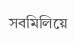সবমিলিয়ে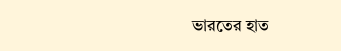ভারতের হাত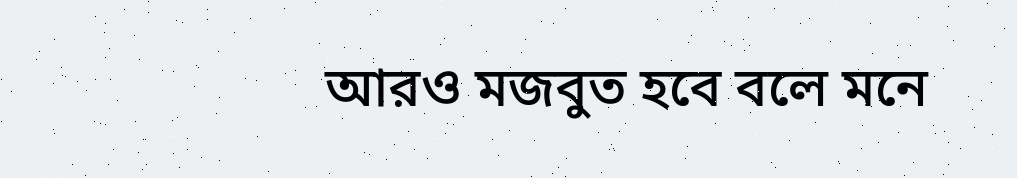আরও মজবুত হবে বলে মনে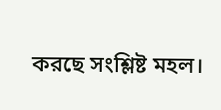করছে সংশ্লিষ্ট মহল।